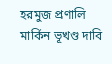হরমুজ প্রণালি
মার্কিন ভূখণ্ড দাবি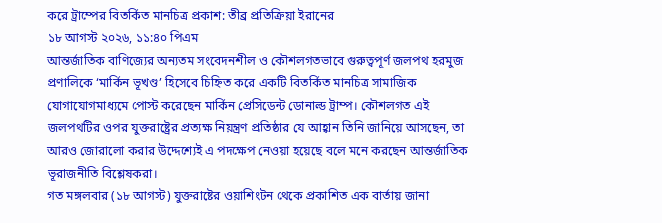করে ট্রাম্পের বিতর্কিত মানচিত্র প্রকাশ: তীব্র প্রতিক্রিয়া ইরানের
১৮ আগস্ট ২০২৬, ১১:৪০ পিএম
আন্তর্জাতিক বাণিজ্যের অন্যতম সংবেদনশীল ও কৌশলগতভাবে গুরুত্বপূর্ণ জলপথ হরমুজ প্রণালিকে ‘মার্কিন ভূখণ্ড’ হিসেবে চিহ্নিত করে একটি বিতর্কিত মানচিত্র সামাজিক যোগাযোগমাধ্যমে পোস্ট করেছেন মার্কিন প্রেসিডেন্ট ডোনাল্ড ট্রাম্প। কৌশলগত এই জলপথটির ওপর যুক্তরাষ্ট্রের প্রত্যক্ষ নিয়ন্ত্রণ প্রতিষ্ঠার যে আহ্বান তিনি জানিয়ে আসছেন, তা আরও জোরালো করার উদ্দেশ্যেই এ পদক্ষেপ নেওয়া হয়েছে বলে মনে করছেন আন্তর্জাতিক ভূরাজনীতি বিশ্লেষকরা।
গত মঙ্গলবার (১৮ আগস্ট) যুক্তরাষ্টের ওয়াশিংটন থেকে প্রকাশিত এক বার্তায় জানা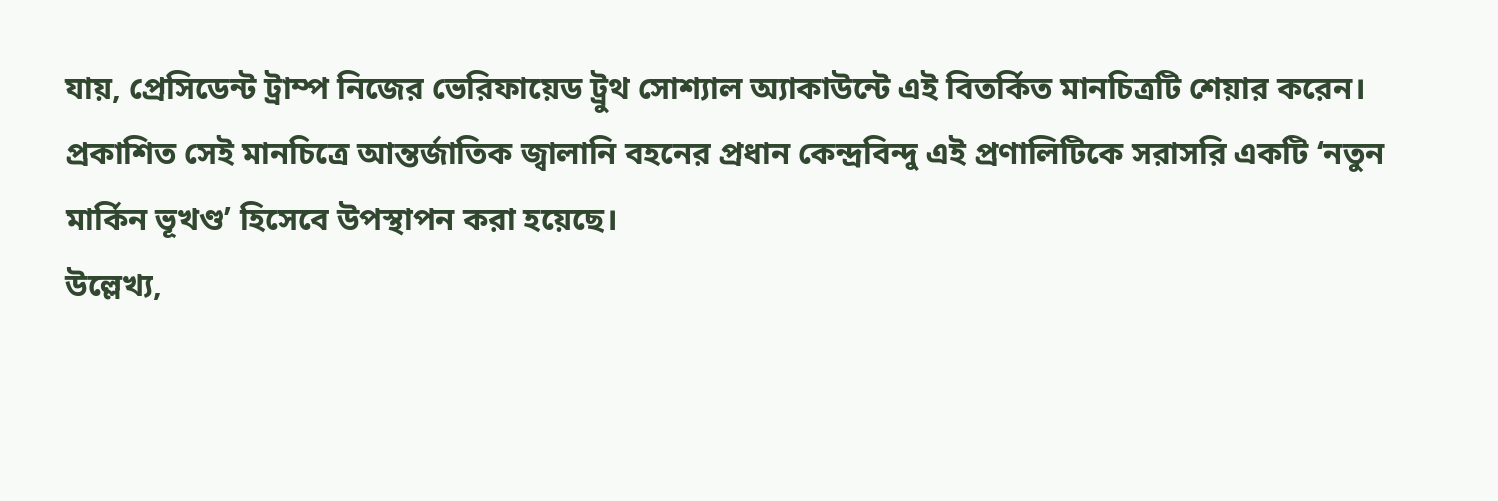যায়, প্রেসিডেন্ট ট্রাম্প নিজের ভেরিফায়েড ট্রুথ সোশ্যাল অ্যাকাউন্টে এই বিতর্কিত মানচিত্রটি শেয়ার করেন। প্রকাশিত সেই মানচিত্রে আন্তর্জাতিক জ্বালানি বহনের প্রধান কেন্দ্রবিন্দু এই প্রণালিটিকে সরাসরি একটি ‘নতুন মার্কিন ভূখণ্ড’ হিসেবে উপস্থাপন করা হয়েছে।
উল্লেখ্য,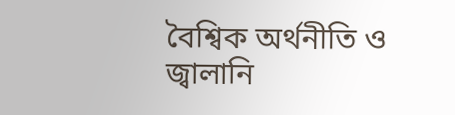বৈশ্বিক অর্থনীতি ও জ্বালানি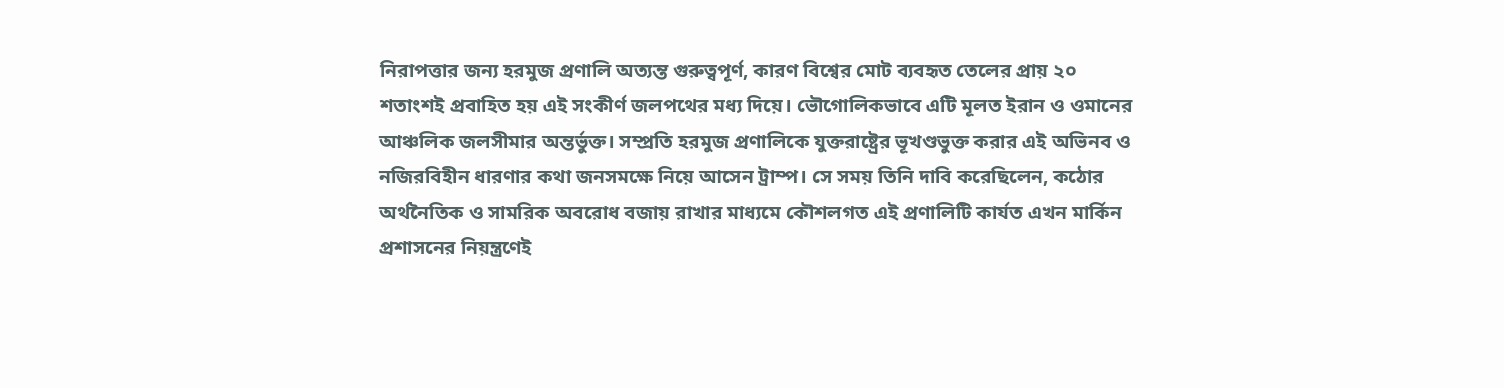নিরাপত্তার জন্য হরমুজ প্রণালি অত্যন্ত গুরুত্বপূর্ণ, কারণ বিশ্বের মোট ব্যবহৃত তেলের প্রায় ২০ শতাংশই প্রবাহিত হয় এই সংকীর্ণ জলপথের মধ্য দিয়ে। ভৌগোলিকভাবে এটি মূলত ইরান ও ওমানের আঞ্চলিক জলসীমার অন্তর্ভুক্ত। সম্প্রতি হরমুজ প্রণালিকে যুক্তরাষ্ট্রের ভূখণ্ডভুক্ত করার এই অভিনব ও নজিরবিহীন ধারণার কথা জনসমক্ষে নিয়ে আসেন ট্রাম্প। সে সময় তিনি দাবি করেছিলেন, কঠোর অর্থনৈতিক ও সামরিক অবরোধ বজায় রাখার মাধ্যমে কৌশলগত এই প্রণালিটি কার্যত এখন মার্কিন প্রশাসনের নিয়ন্ত্রণেই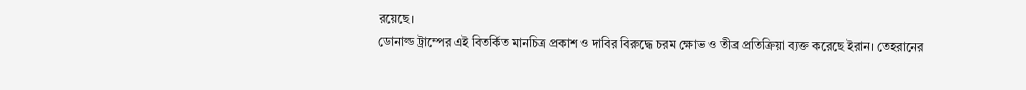রয়েছে।
ডোনাল্ড ট্রাম্পের এই বিতর্কিত মানচিত্র প্রকাশ ও দাবির বিরুদ্ধে চরম ক্ষোভ ও তীব্র প্রতিক্রিয়া ব্যক্ত করেছে ইরান। তেহরানের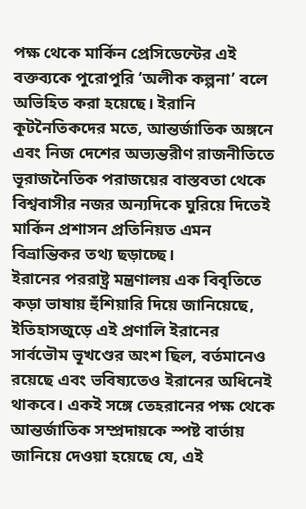পক্ষ থেকে মার্কিন প্রেসিডেন্টের এই বক্তব্যকে পুরোপুরি ‘অলীক কল্পনা’ বলে অভিহিত করা হয়েছে। ইরানি কূটনৈতিকদের মতে, আন্তর্জাতিক অঙ্গনে এবং নিজ দেশের অভ্যন্তরীণ রাজনীতিতে ভূরাজনৈতিক পরাজয়ের বাস্তবতা থেকে বিশ্ববাসীর নজর অন্যদিকে ঘুরিয়ে দিতেই মার্কিন প্রশাসন প্রতিনিয়ত এমন বিভ্রান্তিকর তথ্য ছড়াচ্ছে।
ইরানের পররাষ্ট্র মন্ত্রণালয় এক বিবৃতিতে কড়া ভাষায় হুঁশিয়ারি দিয়ে জানিয়েছে, ইতিহাসজুড়ে এই প্রণালি ইরানের সার্বভৌম ভূখণ্ডের অংশ ছিল, বর্তমানেও রয়েছে এবং ভবিষ্যতেও ইরানের অধিনেই থাকবে। একই সঙ্গে তেহরানের পক্ষ থেকে আন্তর্জাতিক সম্প্রদায়কে স্পষ্ট বার্তায় জানিয়ে দেওয়া হয়েছে যে, এই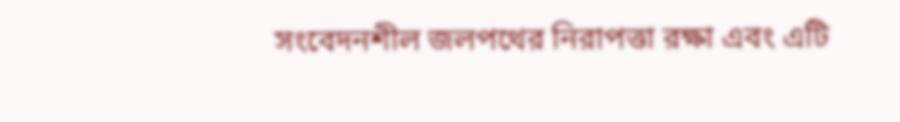সংবেদনশীল জলপথের নিরাপত্তা রক্ষা এবং এটি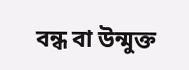বন্ধ বা উন্মুক্ত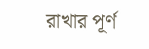রাখার পূর্ণ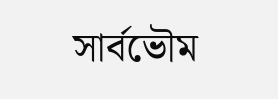সার্বভৌম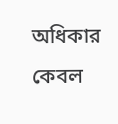অধিকার কেবল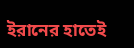ইরানের হাতেই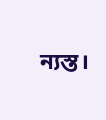ন্যস্ত।